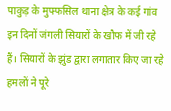पाकुड़ के मुफ्फसिल थाना क्षेत्र के कई गांव इन दिनों जंगली सियारों के खौफ में जी रहे हैं। सियारों के झुंड द्वारा लगातार किए जा रहे हमलों ने पूरे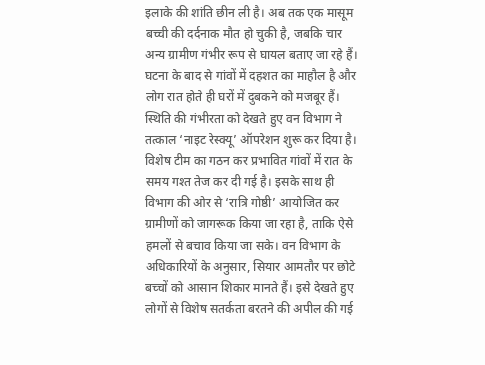इलाके की शांति छीन ली है। अब तक एक मासूम बच्ची की दर्दनाक मौत हो चुकी है, जबकि चार अन्य ग्रामीण गंभीर रूप से घायल बताए जा रहे हैं। घटना के बाद से गांवों में दहशत का माहौल है और लोग रात होते ही घरों में दुबकने को मजबूर हैं। स्थिति की गंभीरता को देखते हुए वन विभाग ने तत्काल ‘नाइट रेस्क्यू’ ऑपरेशन शुरू कर दिया है। विशेष टीम का गठन कर प्रभावित गांवों में रात के समय गश्त तेज कर दी गई है। इसके साथ ही विभाग की ओर से ‘रात्रि गोष्ठी’ आयोजित कर ग्रामीणों को जागरूक किया जा रहा है, ताकि ऐसे हमलों से बचाव किया जा सके। वन विभाग के अधिकारियों के अनुसार, सियार आमतौर पर छोटे बच्चों को आसान शिकार मानते हैं। इसे देखते हुए लोगों से विशेष सतर्कता बरतने की अपील की गई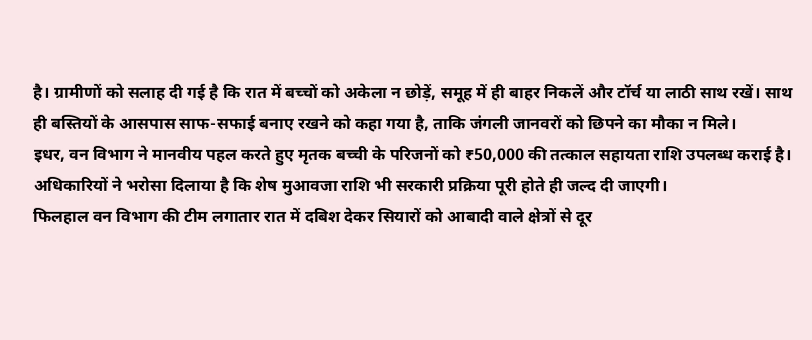है। ग्रामीणों को सलाह दी गई है कि रात में बच्चों को अकेला न छोड़ें, समूह में ही बाहर निकलें और टॉर्च या लाठी साथ रखें। साथ ही बस्तियों के आसपास साफ-सफाई बनाए रखने को कहा गया है, ताकि जंगली जानवरों को छिपने का मौका न मिले।
इधर, वन विभाग ने मानवीय पहल करते हुए मृतक बच्ची के परिजनों को ₹50,000 की तत्काल सहायता राशि उपलब्ध कराई है। अधिकारियों ने भरोसा दिलाया है कि शेष मुआवजा राशि भी सरकारी प्रक्रिया पूरी होते ही जल्द दी जाएगी।
फिलहाल वन विभाग की टीम लगातार रात में दबिश देकर सियारों को आबादी वाले क्षेत्रों से दूर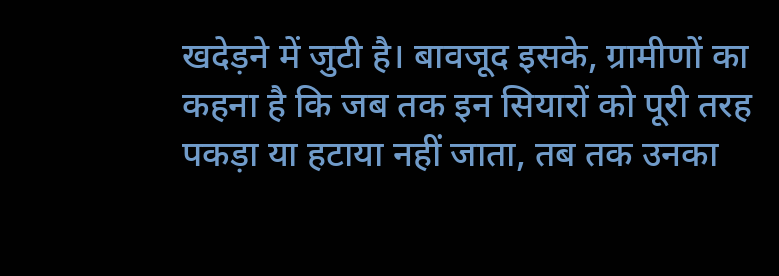खदेड़ने में जुटी है। बावजूद इसके, ग्रामीणों का कहना है कि जब तक इन सियारों को पूरी तरह पकड़ा या हटाया नहीं जाता, तब तक उनका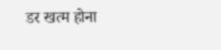डर खत्म होना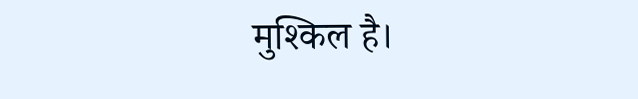मुश्किल है।